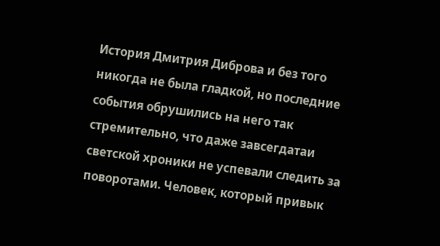История Дмитрия Диброва и без того никогда не была гладкой, но последние события обрушились на него так стремительно, что даже завсегдатаи светской хроники не успевали следить за поворотами. Человек, который привык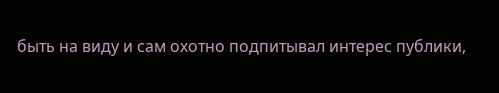быть на виду и сам охотно подпитывал интерес публики,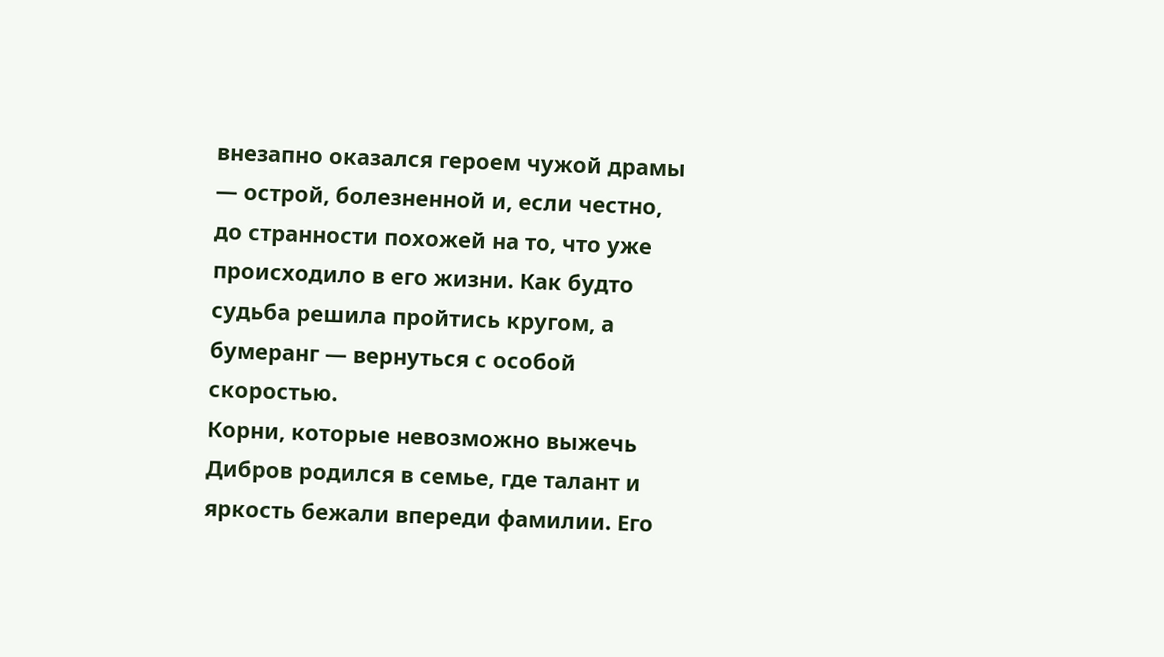внезапно оказался героем чужой драмы — острой, болезненной и, если честно, до странности похожей на то, что уже происходило в его жизни. Как будто судьба решила пройтись кругом, а бумеранг — вернуться с особой скоростью.
Корни, которые невозможно выжечь
Дибров родился в семье, где талант и яркость бежали впереди фамилии. Его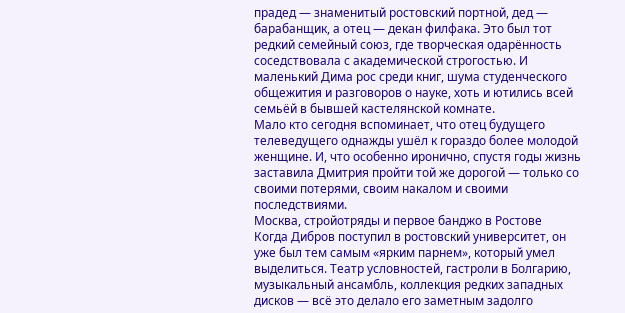прадед — знаменитый ростовский портной, дед — барабанщик, а отец — декан филфака. Это был тот редкий семейный союз, где творческая одарённость соседствовала с академической строгостью. И маленький Дима рос среди книг, шума студенческого общежития и разговоров о науке, хоть и ютились всей семьёй в бывшей кастелянской комнате.
Мало кто сегодня вспоминает, что отец будущего телеведущего однажды ушёл к гораздо более молодой женщине. И, что особенно иронично, спустя годы жизнь заставила Дмитрия пройти той же дорогой — только со своими потерями, своим накалом и своими последствиями.
Москва, стройотряды и первое банджо в Ростове
Когда Дибров поступил в ростовский университет, он уже был тем самым «ярким парнем», который умел выделиться. Театр условностей, гастроли в Болгарию, музыкальный ансамбль, коллекция редких западных дисков — всё это делало его заметным задолго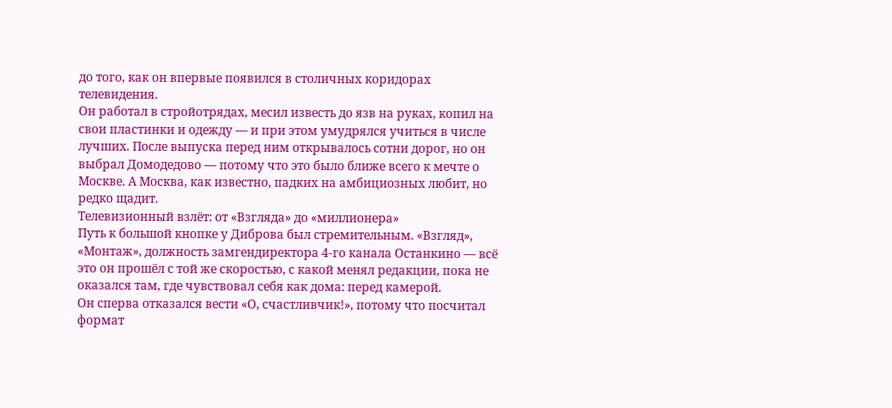до того, как он впервые появился в столичных коридорах телевидения.
Он работал в стройотрядах, месил известь до язв на руках, копил на свои пластинки и одежду — и при этом умудрялся учиться в числе лучших. После выпуска перед ним открывалось сотни дорог, но он выбрал Домодедово — потому что это было ближе всего к мечте о Москве. А Москва, как известно, падких на амбициозных любит, но редко щадит.
Телевизионный взлёт: от «Взгляда» до «миллионера»
Путь к большой кнопке у Диброва был стремительным. «Взгляд», «Монтаж», должность замгендиректора 4-го канала Останкино — всё это он прошёл с той же скоростью, с какой менял редакции, пока не оказался там, где чувствовал себя как дома: перед камерой.
Он сперва отказался вести «О, счастливчик!», потому что посчитал формат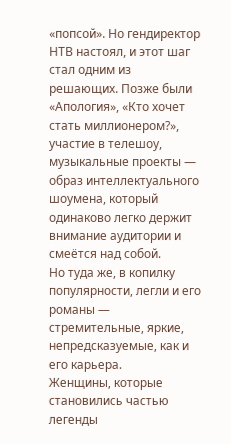«попсой». Но гендиректор НТВ настоял, и этот шаг стал одним из решающих. Позже были «Апология», «Кто хочет стать миллионером?», участие в телешоу, музыкальные проекты — образ интеллектуального шоумена, который одинаково легко держит внимание аудитории и смеётся над собой.
Но туда же, в копилку популярности, легли и его романы — стремительные, яркие, непредсказуемые, как и его карьера.
Женщины, которые становились частью легенды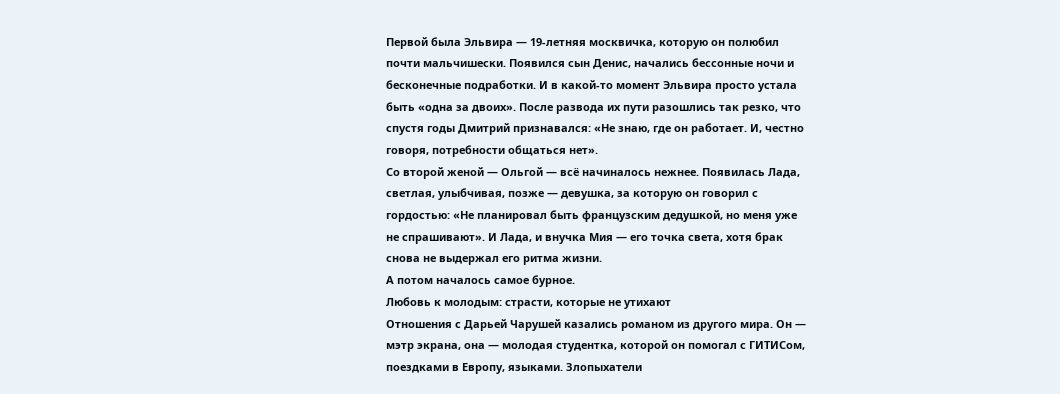Первой была Эльвира — 19-летняя москвичка, которую он полюбил почти мальчишески. Появился сын Денис, начались бессонные ночи и бесконечные подработки. И в какой-то момент Эльвира просто устала быть «одна за двоих». После развода их пути разошлись так резко, что спустя годы Дмитрий признавался: «Не знаю, где он работает. И, честно говоря, потребности общаться нет».
Со второй женой — Ольгой — всё начиналось нежнее. Появилась Лада, светлая, улыбчивая, позже — девушка, за которую он говорил с гордостью: «Не планировал быть французским дедушкой, но меня уже не спрашивают». И Лада, и внучка Мия — его точка света, хотя брак снова не выдержал его ритма жизни.
А потом началось самое бурное.
Любовь к молодым: страсти, которые не утихают
Отношения с Дарьей Чарушей казались романом из другого мира. Он — мэтр экрана, она — молодая студентка, которой он помогал с ГИТИСом, поездками в Европу, языками. Злопыхатели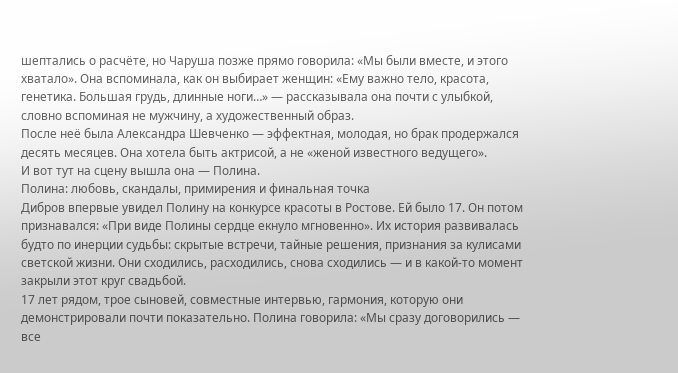шептались о расчёте, но Чаруша позже прямо говорила: «Мы были вместе, и этого хватало». Она вспоминала, как он выбирает женщин: «Ему важно тело, красота, генетика. Большая грудь, длинные ноги…» — рассказывала она почти с улыбкой, словно вспоминая не мужчину, а художественный образ.
После неё была Александра Шевченко — эффектная, молодая, но брак продержался десять месяцев. Она хотела быть актрисой, а не «женой известного ведущего».
И вот тут на сцену вышла она — Полина.
Полина: любовь, скандалы, примирения и финальная точка
Дибров впервые увидел Полину на конкурсе красоты в Ростове. Ей было 17. Он потом признавался: «При виде Полины сердце екнуло мгновенно». Их история развивалась будто по инерции судьбы: скрытые встречи, тайные решения, признания за кулисами светской жизни. Они сходились, расходились, снова сходились — и в какой-то момент закрыли этот круг свадьбой.
17 лет рядом, трое сыновей, совместные интервью, гармония, которую они демонстрировали почти показательно. Полина говорила: «Мы сразу договорились — все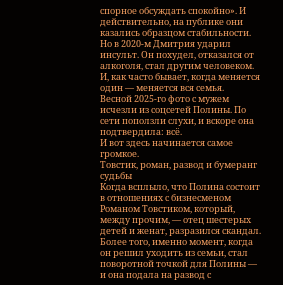спорное обсуждать спокойно». И действительно, на публике они казались образцом стабильности.
Но в 2020-м Дмитрия ударил инсульт. Он похудел, отказался от алкоголя, стал другим человеком. И, как часто бывает, когда меняется один — меняется вся семья.
Весной 2025-го фото с мужем исчезли из соцсетей Полины. По сети поползли слухи, и вскоре она подтвердила: всё.
И вот здесь начинается самое громкое.
Товстик, роман, развод и бумеранг судьбы
Когда всплыло, что Полина состоит в отношениях с бизнесменом Романом Товстиком, который, между прочим, — отец шестерых детей и женат, разразился скандал. Более того, именно момент, когда он решил уходить из семьи, стал поворотной точкой для Полины — и она подала на развод с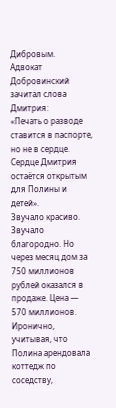Дибровым.
Адвокат Добровинский зачитал слова Дмитрия:
«Печать о разводе ставится в паспорте, но не в сердце. Сердце Дмитрия остаётся открытым для Полины и детей».
Звучало красиво. Звучало благородно. Но через месяц дом за 750 миллионов рублей оказался в продаже. Цена — 570 миллионов. Иронично, учитывая, что Полина арендовала коттедж по соседству,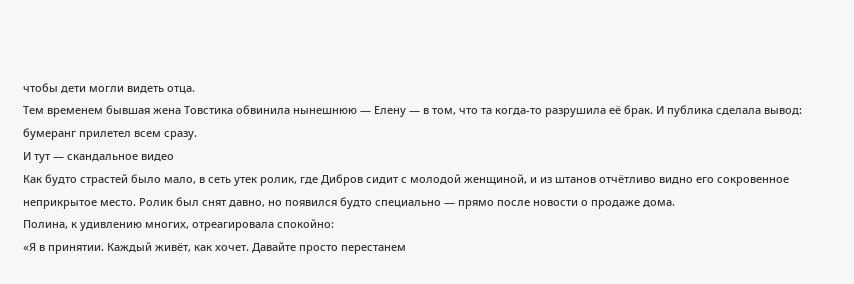чтобы дети могли видеть отца.
Тем временем бывшая жена Товстика обвинила нынешнюю — Елену — в том, что та когда-то разрушила её брак. И публика сделала вывод:
бумеранг прилетел всем сразу.
И тут — скандальное видео
Как будто страстей было мало, в сеть утек ролик, где Дибров сидит с молодой женщиной, и из штанов отчётливо видно его сокровенное неприкрытое место. Ролик был снят давно, но появился будто специально — прямо после новости о продаже дома.
Полина, к удивлению многих, отреагировала спокойно:
«Я в принятии. Каждый живёт, как хочет. Давайте просто перестанем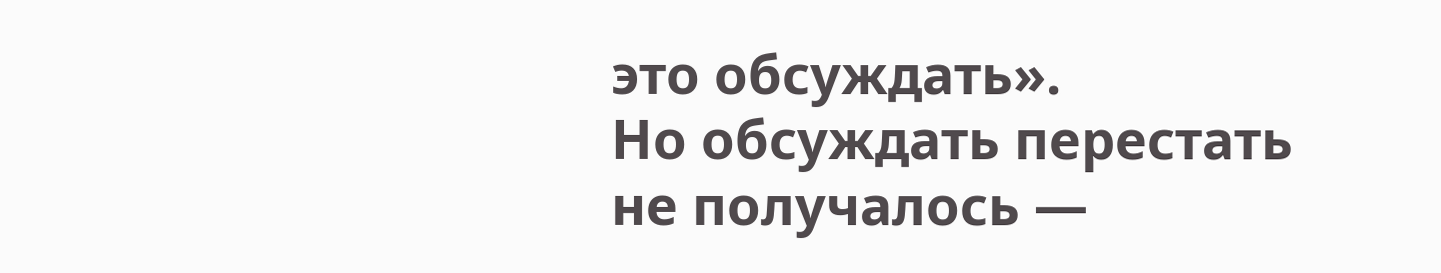это обсуждать».
Но обсуждать перестать не получалось —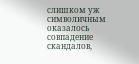слишком уж символичным оказалось совпадение скандалов,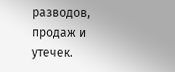разводов, продаж и утечек.